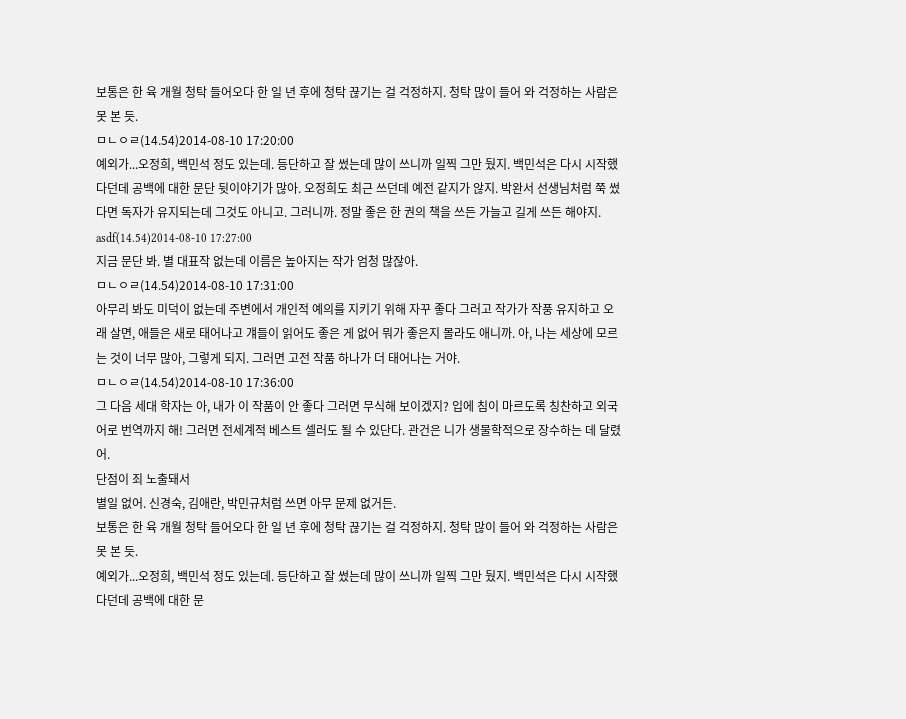보통은 한 육 개월 청탁 들어오다 한 일 년 후에 청탁 끊기는 걸 걱정하지. 청탁 많이 들어 와 걱정하는 사람은 못 본 듯.
ㅁㄴㅇㄹ(14.54)2014-08-10 17:20:00
예외가...오정희, 백민석 정도 있는데. 등단하고 잘 썼는데 많이 쓰니까 일찍 그만 뒀지. 백민석은 다시 시작했다던데 공백에 대한 문단 뒷이야기가 많아. 오정희도 최근 쓰던데 예전 같지가 않지. 박완서 선생님처럼 쭉 썼다면 독자가 유지되는데 그것도 아니고. 그러니까. 정말 좋은 한 권의 책을 쓰든 가늘고 길게 쓰든 해야지.
asdf(14.54)2014-08-10 17:27:00
지금 문단 봐. 별 대표작 없는데 이름은 높아지는 작가 엄청 많잖아.
ㅁㄴㅇㄹ(14.54)2014-08-10 17:31:00
아무리 봐도 미덕이 없는데 주변에서 개인적 예의를 지키기 위해 자꾸 좋다 그러고 작가가 작풍 유지하고 오래 살면, 애들은 새로 태어나고 걔들이 읽어도 좋은 게 없어 뭐가 좋은지 몰라도 애니까. 아, 나는 세상에 모르는 것이 너무 많아, 그렇게 되지. 그러면 고전 작품 하나가 더 태어나는 거야.
ㅁㄴㅇㄹ(14.54)2014-08-10 17:36:00
그 다음 세대 학자는 아, 내가 이 작품이 안 좋다 그러면 무식해 보이겠지? 입에 침이 마르도록 칭찬하고 외국어로 번역까지 해! 그러면 전세계적 베스트 셀러도 될 수 있단다. 관건은 니가 생물학적으로 장수하는 데 달렸어.
단점이 죄 노출돼서
별일 없어. 신경숙, 김애란, 박민규처럼 쓰면 아무 문제 없거든.
보통은 한 육 개월 청탁 들어오다 한 일 년 후에 청탁 끊기는 걸 걱정하지. 청탁 많이 들어 와 걱정하는 사람은 못 본 듯.
예외가...오정희, 백민석 정도 있는데. 등단하고 잘 썼는데 많이 쓰니까 일찍 그만 뒀지. 백민석은 다시 시작했다던데 공백에 대한 문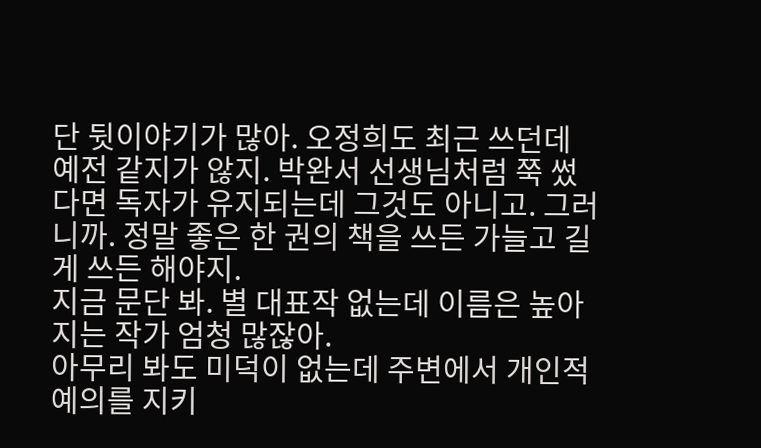단 뒷이야기가 많아. 오정희도 최근 쓰던데 예전 같지가 않지. 박완서 선생님처럼 쭉 썼다면 독자가 유지되는데 그것도 아니고. 그러니까. 정말 좋은 한 권의 책을 쓰든 가늘고 길게 쓰든 해야지.
지금 문단 봐. 별 대표작 없는데 이름은 높아지는 작가 엄청 많잖아.
아무리 봐도 미덕이 없는데 주변에서 개인적 예의를 지키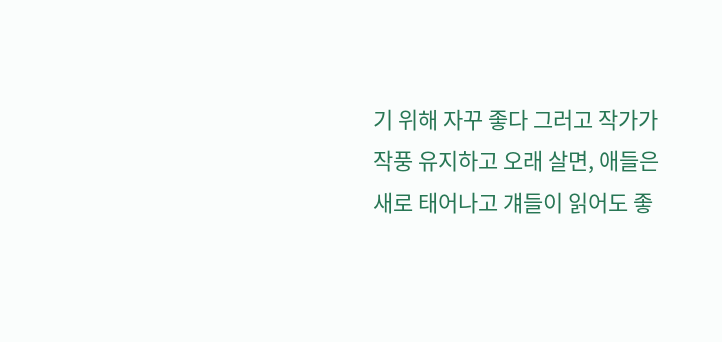기 위해 자꾸 좋다 그러고 작가가 작풍 유지하고 오래 살면, 애들은 새로 태어나고 걔들이 읽어도 좋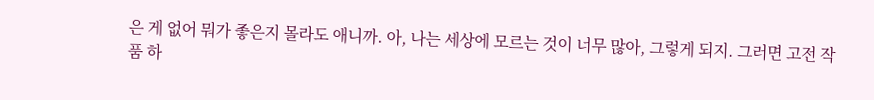은 게 없어 뭐가 좋은지 몰라도 애니까. 아, 나는 세상에 모르는 것이 너무 많아, 그렇게 되지. 그러면 고전 작품 하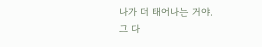나가 더 태어나는 거야.
그 다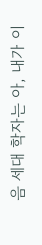음 세대 학자는 아, 내가 이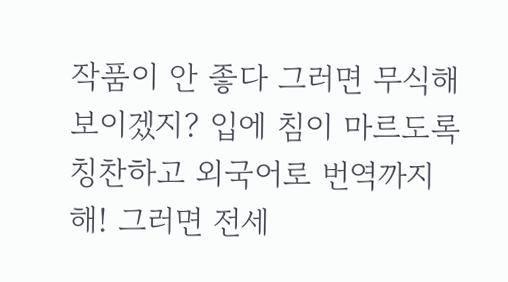작품이 안 좋다 그러면 무식해 보이겠지? 입에 침이 마르도록 칭찬하고 외국어로 번역까지 해! 그러면 전세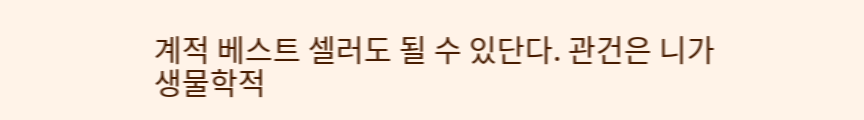계적 베스트 셀러도 될 수 있단다. 관건은 니가 생물학적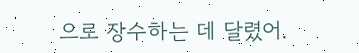으로 장수하는 데 달렸어.